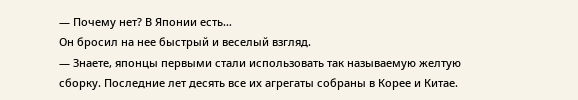— Почему нет? В Японии есть…
Он бросил на нее быстрый и веселый взгляд.
— Знаете, японцы первыми стали использовать так называемую желтую сборку. Последние лет десять все их агрегаты собраны в Корее и Китае.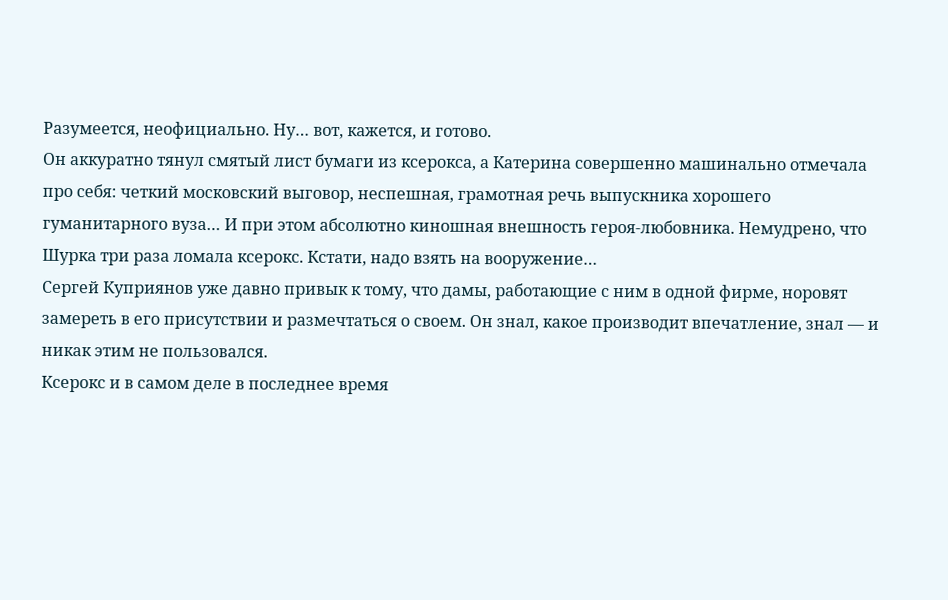Разумеется, неофициально. Ну… вот, кажется, и готово.
Он аккуратно тянул смятый лист бумаги из ксерокса, а Катерина совершенно машинально отмечала про себя: четкий московский выговор, неспешная, грамотная речь выпускника хорошего гуманитарного вуза… И при этом абсолютно киношная внешность героя-любовника. Немудрено, что Шурка три раза ломала ксерокс. Кстати, надо взять на вооружение…
Сергей Куприянов уже давно привык к тому, что дамы, работающие с ним в одной фирме, норовят замереть в его присутствии и размечтаться о своем. Он знал, какое производит впечатление, знал — и никак этим не пользовался.
Ксерокс и в самом деле в последнее время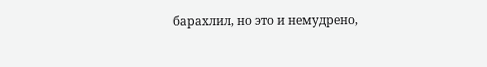барахлил, но это и немудрено,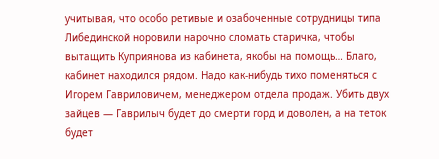учитывая, что особо ретивые и озабоченные сотрудницы типа Либединской норовили нарочно сломать старичка, чтобы вытащить Куприянова из кабинета, якобы на помощь… Благо, кабинет находился рядом. Надо как-нибудь тихо поменяться с Игорем Гавриловичем, менеджером отдела продаж. Убить двух зайцев — Гаврилыч будет до смерти горд и доволен, а на теток будет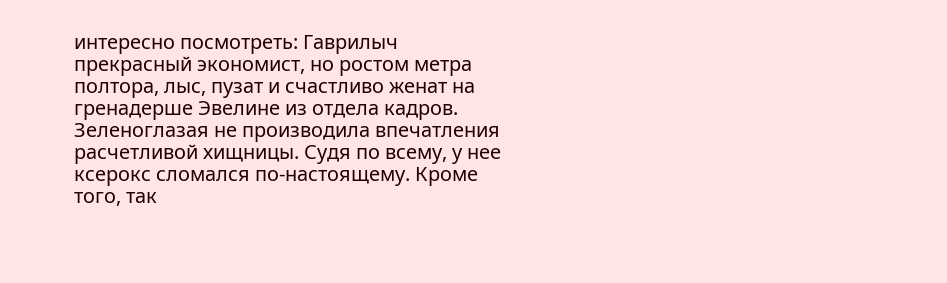интересно посмотреть: Гаврилыч прекрасный экономист, но ростом метра полтора, лыс, пузат и счастливо женат на гренадерше Эвелине из отдела кадров.
Зеленоглазая не производила впечатления расчетливой хищницы. Судя по всему, у нее ксерокс сломался по-настоящему. Кроме того, так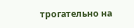трогательно на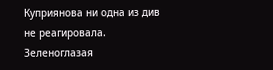Куприянова ни одна из див не реагировала.
Зеленоглазая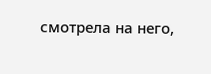смотрела на него,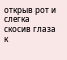открыв рот и слегка скосив глаза к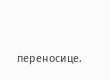переносице.